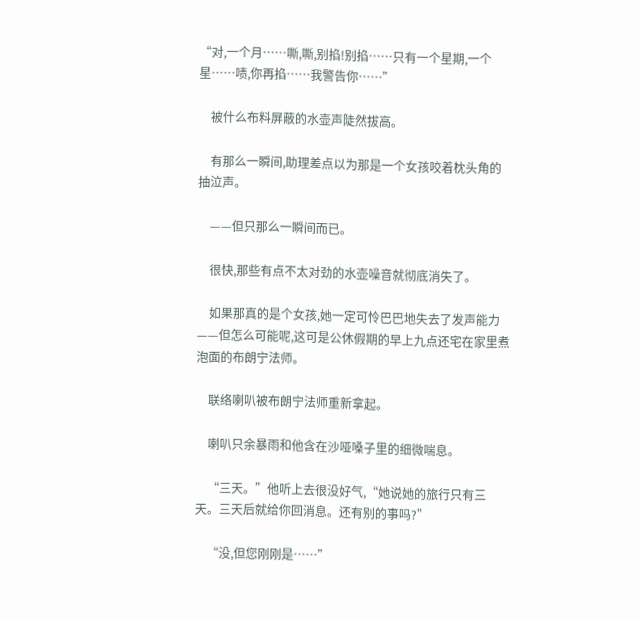“对,一个月……嘶,嘶,别掐!别掐……只有一个星期,一个星……啧,你再掐……我警告你……”

    被什么布料屏蔽的水壶声陡然拔高。

    有那么一瞬间,助理差点以为那是一个女孩咬着枕头角的抽泣声。

    ——但只那么一瞬间而已。

    很快,那些有点不太对劲的水壶噪音就彻底消失了。

    如果那真的是个女孩,她一定可怜巴巴地失去了发声能力——但怎么可能呢,这可是公休假期的早上九点还宅在家里煮泡面的布朗宁法师。

    联络喇叭被布朗宁法师重新拿起。

    喇叭只余暴雨和他含在沙哑嗓子里的细微喘息。

    “三天。”他听上去很没好气,“她说她的旅行只有三天。三天后就给你回消息。还有别的事吗?”

    “没,但您刚刚是……”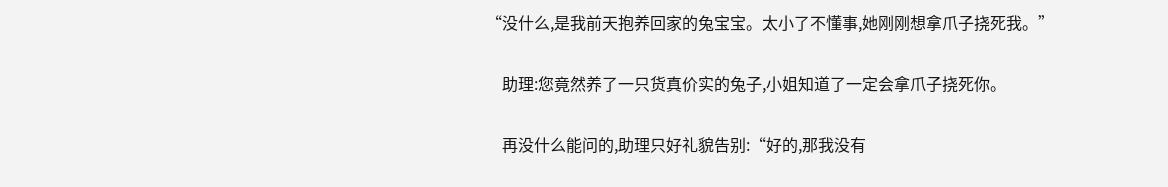“没什么,是我前天抱养回家的兔宝宝。太小了不懂事,她刚刚想拿爪子挠死我。”

    助理:您竟然养了一只货真价实的兔子,小姐知道了一定会拿爪子挠死你。

    再没什么能问的,助理只好礼貌告别:“好的,那我没有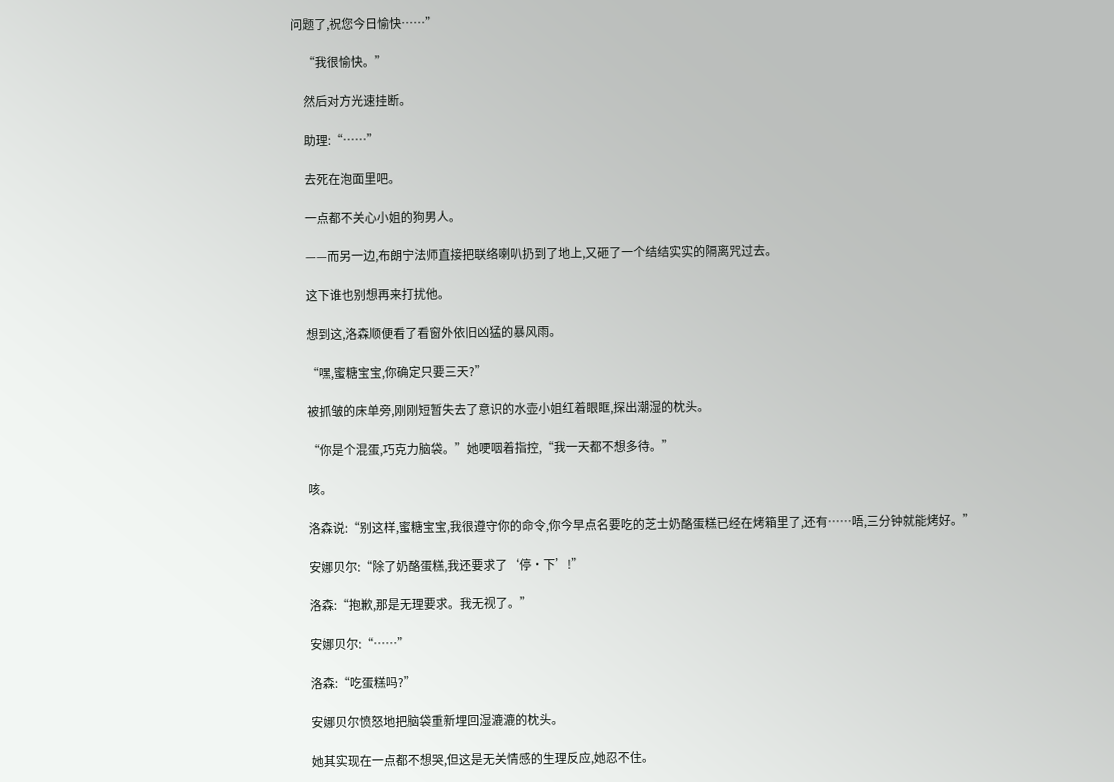问题了,祝您今日愉快……”

    “我很愉快。”

    然后对方光速挂断。

    助理:“……”

    去死在泡面里吧。

    一点都不关心小姐的狗男人。

    ——而另一边,布朗宁法师直接把联络喇叭扔到了地上,又砸了一个结结实实的隔离咒过去。

    这下谁也别想再来打扰他。

    想到这,洛森顺便看了看窗外依旧凶猛的暴风雨。

    “嘿,蜜糖宝宝,你确定只要三天?”

    被抓皱的床单旁,刚刚短暂失去了意识的水壶小姐红着眼眶,探出潮湿的枕头。

    “你是个混蛋,巧克力脑袋。”她哽咽着指控,“我一天都不想多待。”

    咳。

    洛森说:“别这样,蜜糖宝宝,我很遵守你的命令,你今早点名要吃的芝士奶酪蛋糕已经在烤箱里了,还有……唔,三分钟就能烤好。”

    安娜贝尔:“除了奶酪蛋糕,我还要求了‘停·下’!”

    洛森:“抱歉,那是无理要求。我无视了。”

    安娜贝尔:“……”

    洛森:“吃蛋糕吗?”

    安娜贝尔愤怒地把脑袋重新埋回湿漉漉的枕头。

    她其实现在一点都不想哭,但这是无关情感的生理反应,她忍不住。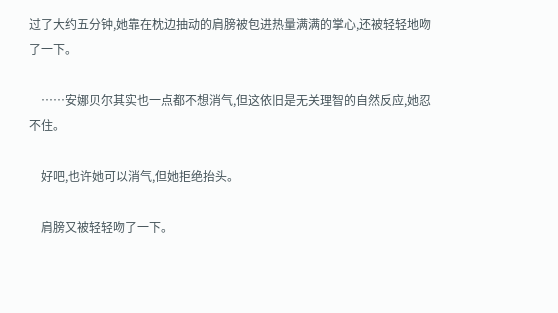过了大约五分钟,她靠在枕边抽动的肩膀被包进热量满满的掌心,还被轻轻地吻了一下。

    ……安娜贝尔其实也一点都不想消气,但这依旧是无关理智的自然反应,她忍不住。

    好吧,也许她可以消气,但她拒绝抬头。

    肩膀又被轻轻吻了一下。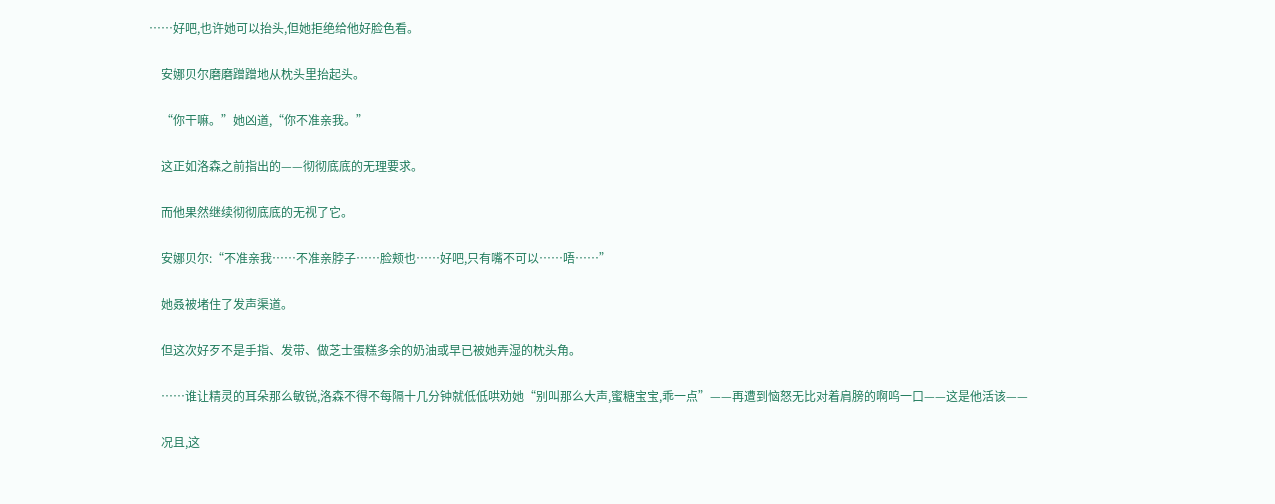……好吧,也许她可以抬头,但她拒绝给他好脸色看。

    安娜贝尔磨磨蹭蹭地从枕头里抬起头。

    “你干嘛。”她凶道,“你不准亲我。”

    这正如洛森之前指出的——彻彻底底的无理要求。

    而他果然继续彻彻底底的无视了它。

    安娜贝尔:“不准亲我……不准亲脖子……脸颊也……好吧,只有嘴不可以……唔……”

    她叒被堵住了发声渠道。

    但这次好歹不是手指、发带、做芝士蛋糕多余的奶油或早已被她弄湿的枕头角。

    ……谁让精灵的耳朵那么敏锐,洛森不得不每隔十几分钟就低低哄劝她“别叫那么大声,蜜糖宝宝,乖一点”——再遭到恼怒无比对着肩膀的啊呜一口——这是他活该——

    况且,这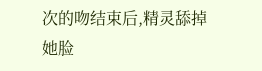次的吻结束后,精灵舔掉她脸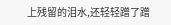上残留的泪水,还轻轻蹭了蹭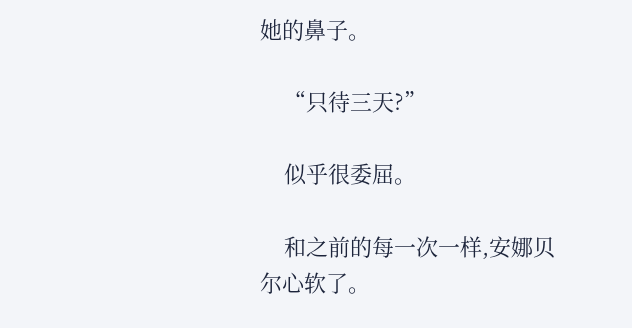她的鼻子。

    “只待三天?”

    似乎很委屈。

    和之前的每一次一样,安娜贝尔心软了。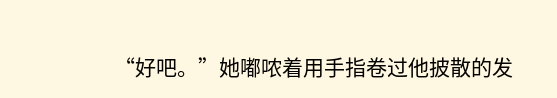“好吧。”她嘟哝着用手指卷过他披散的发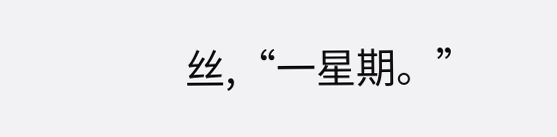丝,“一星期。”